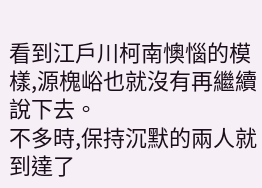看到江戶川柯南懊惱的模樣,源槐峪也就沒有再繼續說下去。
不多時,保持沉默的兩人就到達了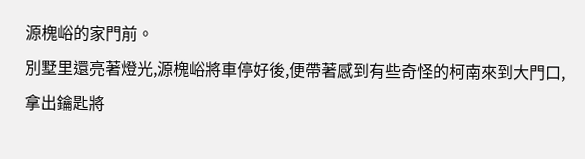源槐峪的家門前。
別墅里還亮著燈光,源槐峪將車停好後,便帶著感到有些奇怪的柯南來到大門口,拿出鑰匙將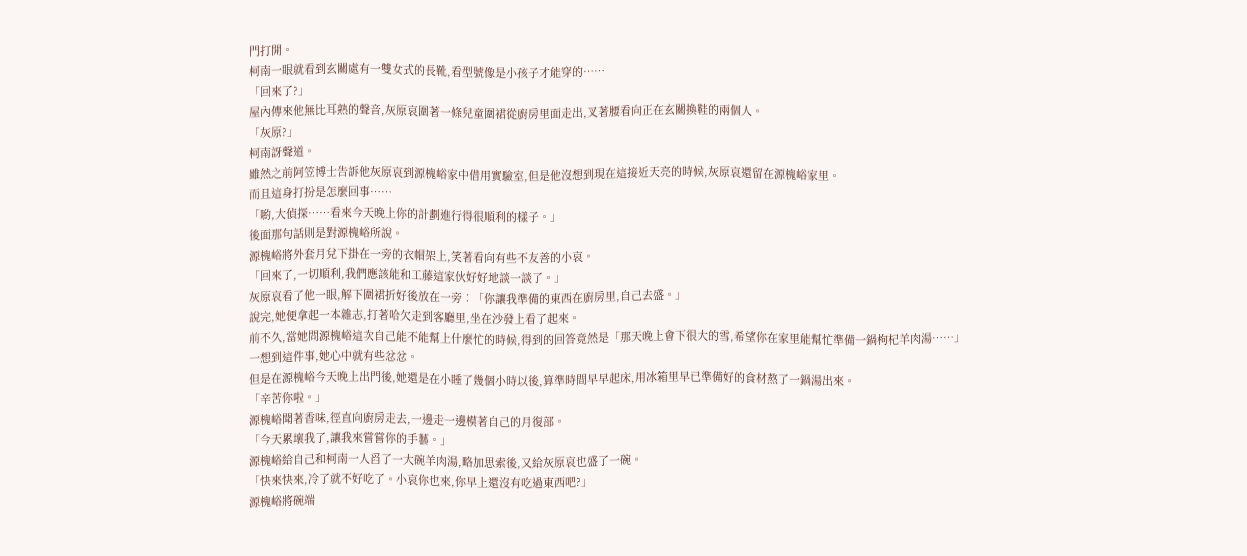門打開。
柯南一眼就看到玄關處有一雙女式的長靴,看型號像是小孩子才能穿的……
「回來了?」
屋內傳來他無比耳熟的聲音,灰原哀圍著一條兒童圍裙從廚房里面走出,叉著腰看向正在玄關換鞋的兩個人。
「灰原?」
柯南訝聲道。
雖然之前阿笠博士告訴他灰原哀到源槐峪家中借用實驗室,但是他沒想到現在這接近天亮的時候,灰原哀還留在源槐峪家里。
而且這身打扮是怎麼回事……
「喲,大偵探……看來今天晚上你的計劃進行得很順利的樣子。」
後面那句話則是對源槐峪所說。
源槐峪將外套月兌下掛在一旁的衣帽架上,笑著看向有些不友善的小哀。
「回來了,一切順利,我們應該能和工藤這家伙好好地談一談了。」
灰原哀看了他一眼,解下圍裙折好後放在一旁︰「你讓我準備的東西在廚房里,自己去盛。」
說完,她便拿起一本雜志,打著哈欠走到客廳里,坐在沙發上看了起來。
前不久,當她問源槐峪這次自己能不能幫上什麼忙的時候,得到的回答竟然是「那天晚上會下很大的雪,希望你在家里能幫忙準備一鍋枸杞羊肉湯……」
一想到這件事,她心中就有些忿忿。
但是在源槐峪今天晚上出門後,她還是在小睡了幾個小時以後,算準時間早早起床,用冰箱里早已準備好的食材熬了一鍋湯出來。
「辛苦你啦。」
源槐峪聞著香味,徑直向廚房走去,一邊走一邊模著自己的月復部。
「今天累壞我了,讓我來嘗嘗你的手藝。」
源槐峪給自己和柯南一人舀了一大碗羊肉湯,略加思索後,又給灰原哀也盛了一碗。
「快來快來,冷了就不好吃了。小哀你也來,你早上還沒有吃過東西吧?」
源槐峪將碗端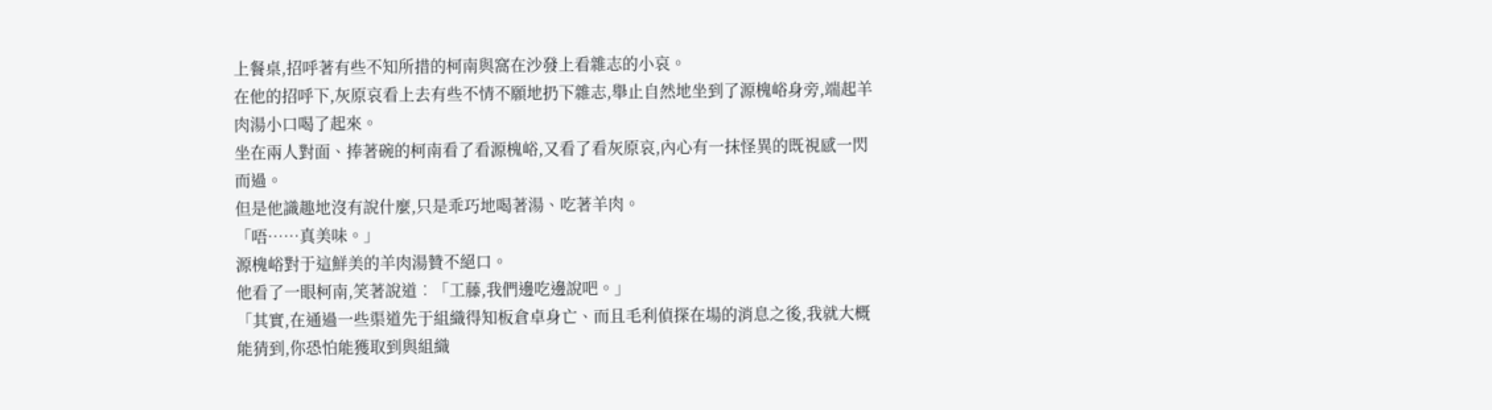上餐桌,招呼著有些不知所措的柯南與窩在沙發上看雜志的小哀。
在他的招呼下,灰原哀看上去有些不情不願地扔下雜志,舉止自然地坐到了源槐峪身旁,端起羊肉湯小口喝了起來。
坐在兩人對面、捧著碗的柯南看了看源槐峪,又看了看灰原哀,內心有一抹怪異的既視感一閃而過。
但是他識趣地沒有說什麼,只是乖巧地喝著湯、吃著羊肉。
「唔……真美味。」
源槐峪對于這鮮美的羊肉湯贊不絕口。
他看了一眼柯南,笑著說道︰「工藤,我們邊吃邊說吧。」
「其實,在通過一些渠道先于組織得知板倉卓身亡、而且毛利偵探在場的消息之後,我就大概能猜到,你恐怕能獲取到與組織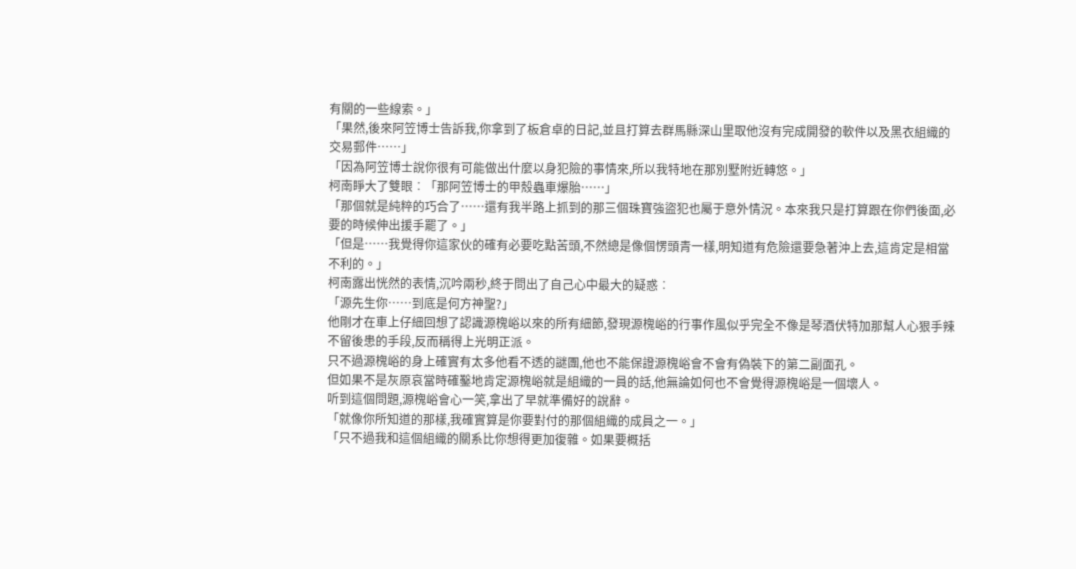有關的一些線索。」
「果然,後來阿笠博士告訴我,你拿到了板倉卓的日記,並且打算去群馬縣深山里取他沒有完成開發的軟件以及黑衣組織的交易郵件……」
「因為阿笠博士說你很有可能做出什麼以身犯險的事情來,所以我特地在那別墅附近轉悠。」
柯南睜大了雙眼︰「那阿笠博士的甲殼蟲車爆胎……」
「那個就是純粹的巧合了……還有我半路上抓到的那三個珠寶強盜犯也屬于意外情況。本來我只是打算跟在你們後面,必要的時候伸出援手罷了。」
「但是……我覺得你這家伙的確有必要吃點苦頭,不然總是像個愣頭青一樣,明知道有危險還要急著沖上去,這肯定是相當不利的。」
柯南露出恍然的表情,沉吟兩秒,終于問出了自己心中最大的疑惑︰
「源先生你……到底是何方神聖?」
他剛才在車上仔細回想了認識源槐峪以來的所有細節,發現源槐峪的行事作風似乎完全不像是琴酒伏特加那幫人心狠手辣不留後患的手段,反而稱得上光明正派。
只不過源槐峪的身上確實有太多他看不透的謎團,他也不能保證源槐峪會不會有偽裝下的第二副面孔。
但如果不是灰原哀當時確鑿地肯定源槐峪就是組織的一員的話,他無論如何也不會覺得源槐峪是一個壞人。
听到這個問題,源槐峪會心一笑,拿出了早就準備好的說辭。
「就像你所知道的那樣,我確實算是你要對付的那個組織的成員之一。」
「只不過我和這個組織的關系比你想得更加復雜。如果要概括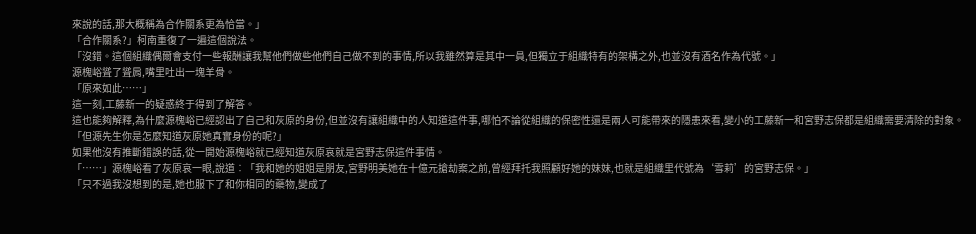來說的話,那大概稱為合作關系更為恰當。」
「合作關系?」柯南重復了一遍這個說法。
「沒錯。這個組織偶爾會支付一些報酬讓我幫他們做些他們自己做不到的事情,所以我雖然算是其中一員,但獨立于組織特有的架構之外,也並沒有酒名作為代號。」
源槐峪聳了聳肩,嘴里吐出一塊羊骨。
「原來如此……」
這一刻,工藤新一的疑惑終于得到了解答。
這也能夠解釋,為什麼源槐峪已經認出了自己和灰原的身份,但並沒有讓組織中的人知道這件事,哪怕不論從組織的保密性還是兩人可能帶來的隱患來看,變小的工藤新一和宮野志保都是組織需要清除的對象。
「但源先生你是怎麼知道灰原她真實身份的呢?」
如果他沒有推斷錯誤的話,從一開始源槐峪就已經知道灰原哀就是宮野志保這件事情。
「……」源槐峪看了灰原哀一眼,說道︰「我和她的姐姐是朋友,宮野明美她在十億元搶劫案之前,曾經拜托我照顧好她的妹妹,也就是組織里代號為‘雪莉’的宮野志保。」
「只不過我沒想到的是,她也服下了和你相同的藥物,變成了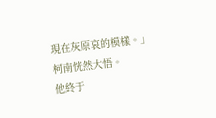現在灰原哀的模樣。」
柯南恍然大悟。
他終于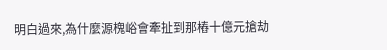明白過來,為什麼源槐峪會牽扯到那樁十億元搶劫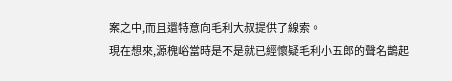案之中,而且還特意向毛利大叔提供了線索。
現在想來,源槐峪當時是不是就已經懷疑毛利小五郎的聲名鵲起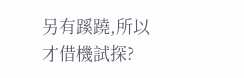另有蹊蹺,所以才借機試探?